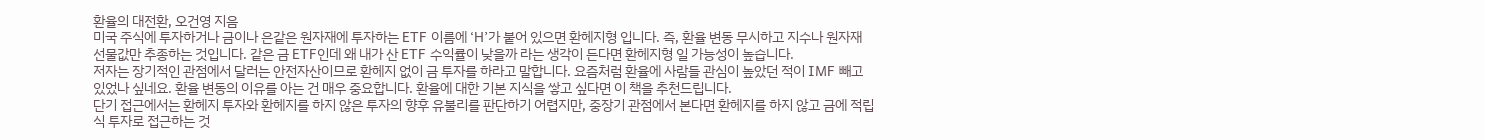환율의 대전환, 오건영 지음
미국 주식에 투자하거나 금이나 은같은 원자재에 투자하는 ETF 이름에 ‘H’가 붙어 있으면 환헤지형 입니다. 즉, 환율 변동 무시하고 지수나 원자재 선물값만 추종하는 것입니다. 같은 금 ETF인데 왜 내가 산 ETF 수익률이 낮을까 라는 생각이 든다면 환헤지형 일 가능성이 높습니다.
저자는 장기적인 관점에서 달러는 안전자산이므로 환헤지 없이 금 투자를 하라고 말합니다. 요즘처럼 환율에 사람들 관심이 높았던 적이 IMF 빼고 있었나 싶네요. 환율 변동의 이유를 아는 건 매우 중요합니다. 환율에 대한 기본 지식을 쌓고 싶다면 이 책을 추천드립니다.
단기 접근에서는 환헤지 투자와 환헤지를 하지 않은 투자의 향후 유불리를 판단하기 어렵지만, 중장기 관점에서 본다면 환헤지를 하지 않고 금에 적립식 투자로 접근하는 것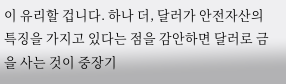이 유리할 겁니다. 하나 더, 달러가 안전자산의 특징을 가지고 있다는 점을 감안하면 달러로 금을 사는 것이 중장기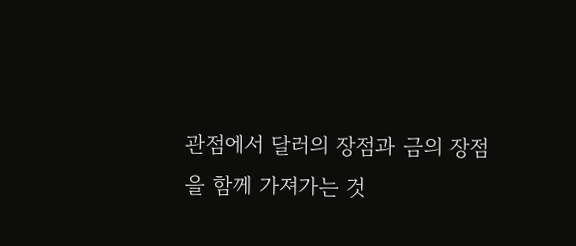관점에서 달러의 장점과 금의 장점을 함께 가져가는 것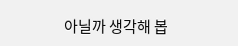아닐까 생각해 봅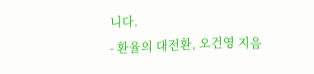니다.
- 환율의 대전환, 오건영 지음